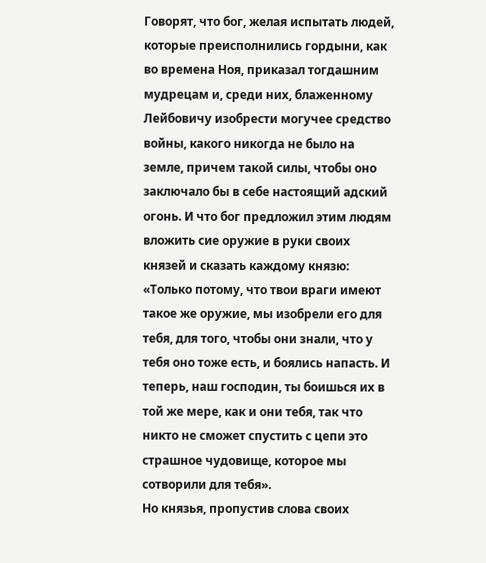Говорят, что бог, желая испытать людей, которые преисполнились гордыни, как во времена Ноя, приказал тогдашним мудрецам и, среди них, блаженному Лейбовичу изобрести могучее средство войны, какого никогда не было на земле, причем такой силы, чтобы оно заключало бы в себе настоящий адский огонь. И что бог предложил этим людям вложить сие оружие в руки своих князей и сказать каждому князю: «Только потому, что твои враги имеют такое же оружие, мы изобрели его для тебя, для того, чтобы они знали, что у тебя оно тоже есть, и боялись напасть. И теперь, наш господин, ты боишься их в той же мере, как и они тебя, так что никто не сможет спустить с цепи это страшное чудовище, которое мы сотворили для тебя».
Но князья, пропустив слова своих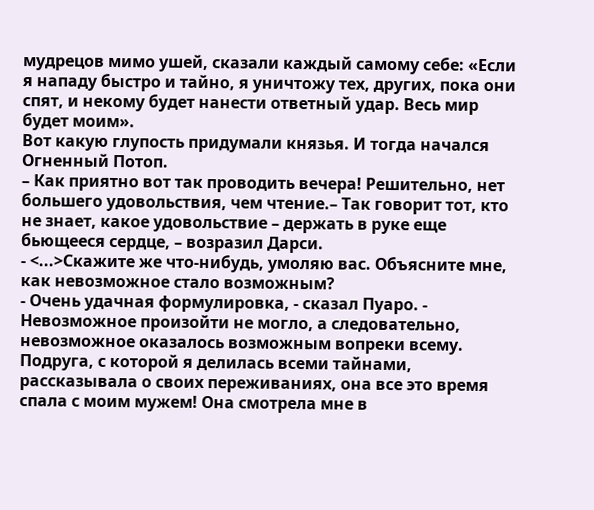мудрецов мимо ушей, сказали каждый самому себе: «Если я нападу быстро и тайно, я уничтожу тех, других, пока они спят, и некому будет нанести ответный удар. Весь мир будет моим».
Вот какую глупость придумали князья. И тогда начался Огненный Потоп.
– Как приятно вот так проводить вечера! Решительно, нет большего удовольствия, чем чтение.– Так говорит тот, кто не знает, какое удовольствие – держать в руке еще бьющееся сердце, – возразил Дарси.
- <...>Скажите же что-нибудь, умоляю вас. Объясните мне, как невозможное стало возможным?
- Очень удачная формулировка, - сказал Пуаро. - Невозможное произойти не могло, а следовательно, невозможное оказалось возможным вопреки всему.
Подруга, с которой я делилась всеми тайнами, рассказывала о своих переживаниях, она все это время спала с моим мужем! Она смотрела мне в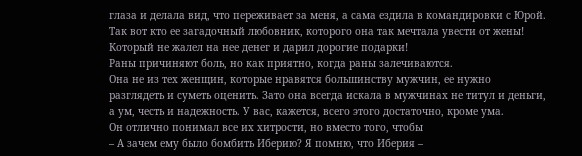глаза и делала вид, что переживает за меня, а сама ездила в командировки с Юрой. Так вот кто ее загадочный любовник, которого она так мечтала увести от жены! Который не жалел на нее денег и дарил дорогие подарки!
Раны причиняют боль, но как приятно, когда раны залечиваются.
Она не из тех женщин, которые нравятся большинству мужчин, ее нужно разглядеть и суметь оценить. Зато она всегда искала в мужчинах не титул и деньги, а ум, честь и надежность. У вас, кажется, всего этого достаточно, кроме ума.
Он отлично понимал все их хитрости, но вместо того, чтобы
– А зачем ему было бомбить Иберию? Я помню, что Иберия –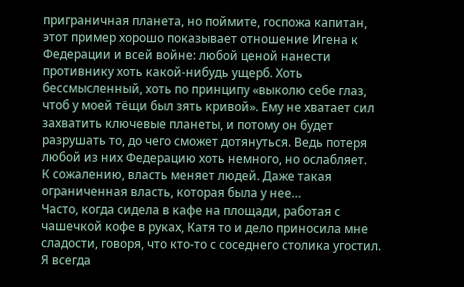приграничная планета, но поймите, госпожа капитан, этот пример хорошо показывает отношение Игена к Федерации и всей войне: любой ценой нанести противнику хоть какой-нибудь ущерб. Хоть бессмысленный, хоть по принципу «выколю себе глаз, чтоб у моей тёщи был зять кривой». Ему не хватает сил захватить ключевые планеты, и потому он будет разрушать то, до чего сможет дотянуться. Ведь потеря любой из них Федерацию хоть немного, но ослабляет.
К сожалению, власть меняет людей. Даже такая ограниченная власть, которая была у нее…
Часто, когда сидела в кафе на площади, работая с чашечкой кофе в руках, Катя то и дело приносила мне сладости, говоря, что кто-то с соседнего столика угостил. Я всегда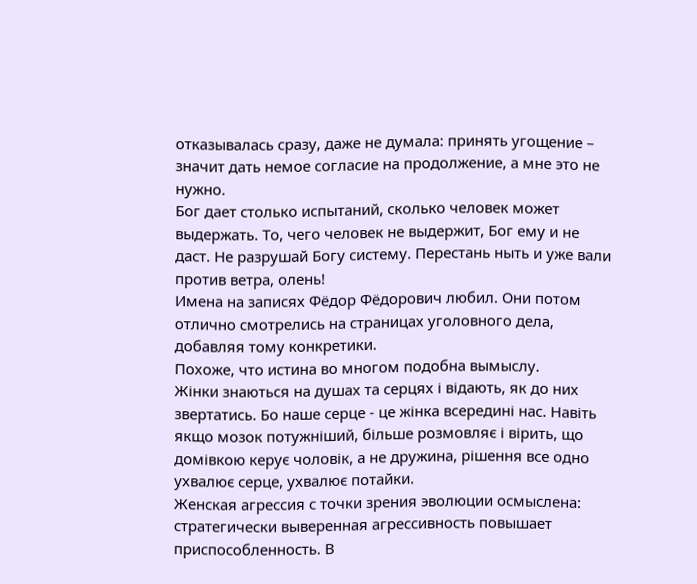отказывалась сразу, даже не думала: принять угощение – значит дать немое согласие на продолжение, а мне это не нужно.
Бог дает столько испытаний, сколько человек может выдержать. То, чего человек не выдержит, Бог ему и не даст. Не разрушай Богу систему. Перестань ныть и уже вали против ветра, олень!
Имена на записях Фёдор Фёдорович любил. Они потом отлично смотрелись на страницах уголовного дела, добавляя тому конкретики.
Похоже, что истина во многом подобна вымыслу.
Жінки знаються на душах та серцях і відають, як до них звертатись. Бо наше серце - це жінка всередині нас. Навіть якщо мозок потужніший, більше розмовляє і вірить, що домівкою керує чоловік, а не дружина, рішення все одно ухвалює серце, ухвалює потайки.
Женская агрессия с точки зрения эволюции осмыслена: стратегически выверенная агрессивность повышает приспособленность. В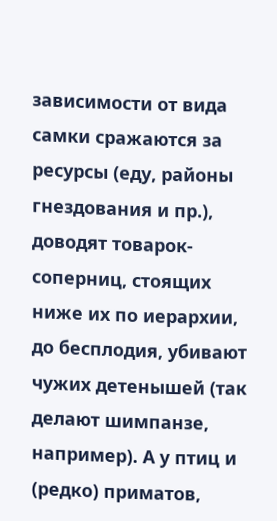зависимости от вида самки сражаются за ресурсы (еду, районы гнездования и пр.), доводят товарок-соперниц, стоящих ниже их по иерархии, до бесплодия, убивают чужих детенышей (так делают шимпанзе, например). А у птиц и (редко) приматов,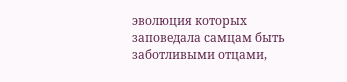эволюция которых заповедала самцам быть заботливыми отцами,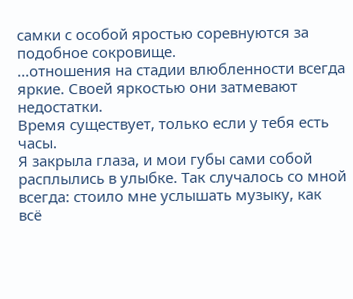самки с особой яростью соревнуются за подобное сокровище.
...отношения на стадии влюбленности всегда яркие. Своей яркостью они затмевают недостатки.
Время существует, только если у тебя есть часы.
Я закрыла глаза, и мои губы сами собой расплылись в улыбке. Так случалось со мной всегда: стоило мне услышать музыку, как всё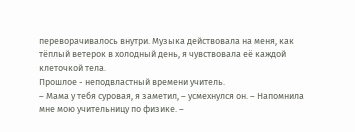переворачивалось внутри. Музыка действовала на меня, как тёплый ветерок в холодный день, я чувствовала её каждой клеточкой тела.
Прошлое - неподвластный времени учитель.
– Мама у тебя суровая, я заметил, – усмехнулся он. – Напомнила мне мою учительницу по физике. –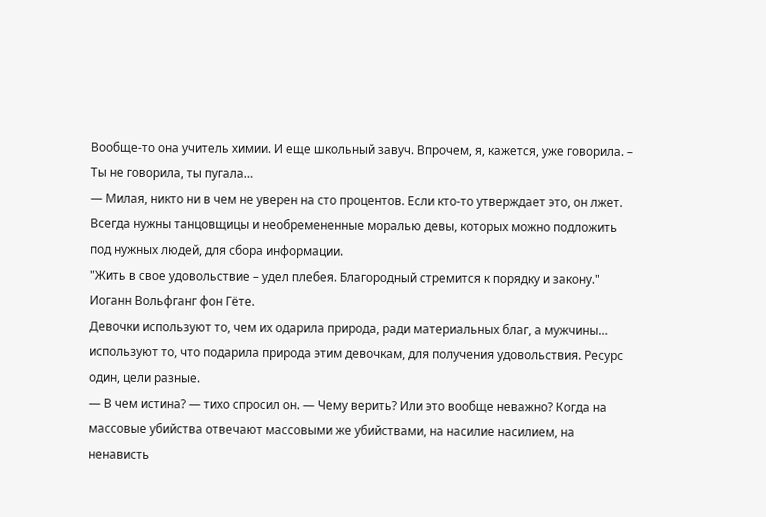Вообще-то она учитель химии. И еще школьный завуч. Впрочем, я, кажется, уже говорила. – Ты не говорила, ты пугала…
— Милая, никто ни в чем не уверен на сто процентов. Если кто-то утверждает это, он лжет.
Всегда нужны танцовщицы и необремененные моралью девы, которых можно подложить под нужных людей, для сбора информации.
"Жить в свое удовольствие – удел плебея. Благородный стремится к порядку и закону."
Иоганн Вольфганг фон Гёте.
Девочки используют то, чем их одарила природа, ради материальных благ, а мужчины… используют то, что подарила природа этим девочкам, для получения удовольствия. Ресурс один, цели разные.
— В чем истина? — тихо спросил он. — Чему верить? Или это вообще неважно? Когда на массовые убийства отвечают массовыми же убийствами, на насилие насилием, на ненависть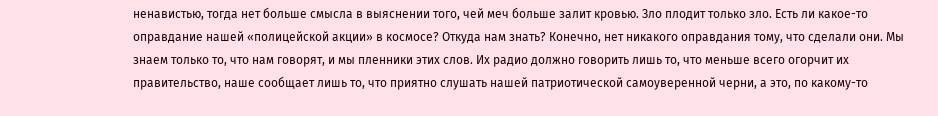ненавистью, тогда нет больше смысла в выяснении того, чей меч больше залит кровью. Зло плодит только зло. Есть ли какое-то оправдание нашей «полицейской акции» в космосе? Откуда нам знать? Конечно, нет никакого оправдания тому, что сделали они. Мы знаем только то, что нам говорят, и мы пленники этих слов. Их радио должно говорить лишь то, что меньше всего огорчит их правительство, наше сообщает лишь то, что приятно слушать нашей патриотической самоуверенной черни, а это, по какому-то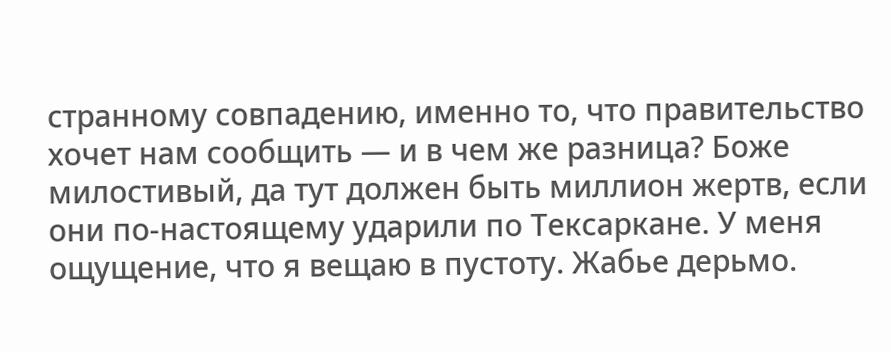странному совпадению, именно то, что правительство хочет нам сообщить — и в чем же разница? Боже милостивый, да тут должен быть миллион жертв, если они по-настоящему ударили по Тексаркане. У меня ощущение, что я вещаю в пустоту. Жабье дерьмо.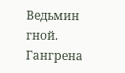Ведьмин гной. Гангрена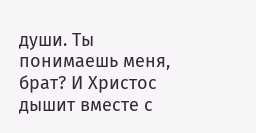души. Ты понимаешь меня, брат? И Христос дышит вместе с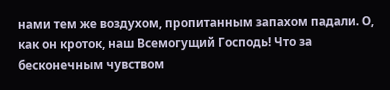нами тем же воздухом, пропитанным запахом падали. О, как он кроток, наш Всемогущий Господь! Что за бесконечным чувством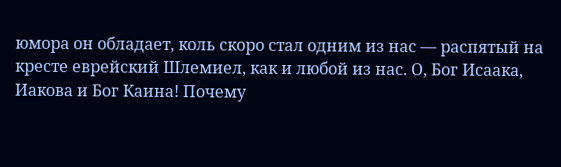юмора он обладает, коль скоро стал одним из нас — распятый на кресте еврейский Шлемиел, как и любой из нас. О, Бог Исаака, Иакова и Бог Каина! Почему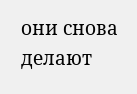они снова делают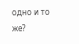одно и то же?